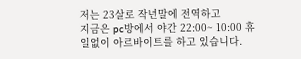저는 23살로 작년말에 전역하고
지금은 pc방에서 야간 22:00~ 10:00 휴일없이 아르바이트를 하고 있습니다.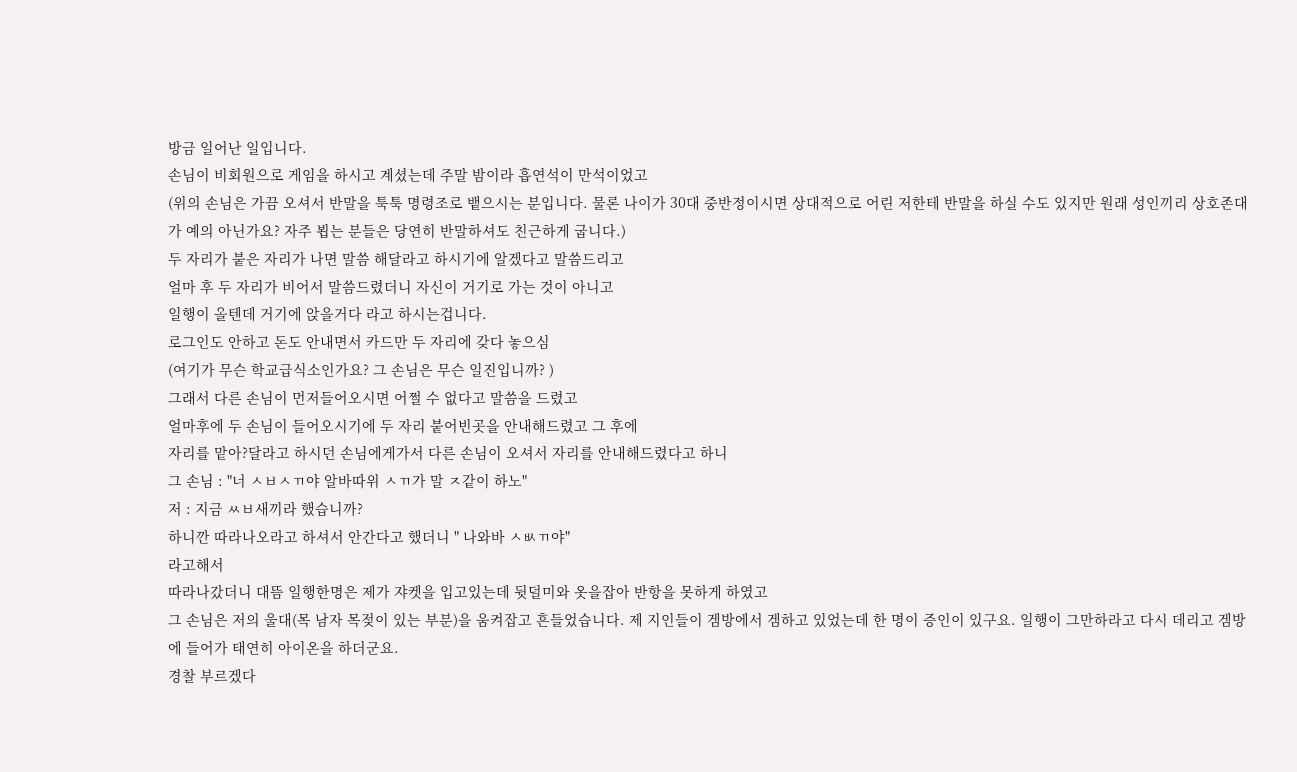방금 일어난 일입니다.
손님이 비회원으로 게임을 하시고 계셨는데 주말 밤이라 흡연석이 만석이었고
(위의 손님은 가끔 오셔서 반말을 툭툭 명령조로 뱉으시는 분입니다. 물론 나이가 30대 중반정이시면 상대적으로 어린 저한테 반말을 하실 수도 있지만 원래 성인끼리 상호존대가 예의 아닌가요? 자주 뵙는 분들은 당연히 반말하셔도 친근하게 굽니다.)
두 자리가 붙은 자리가 나면 말씀 해달라고 하시기에 알겠다고 말씀드리고
얼마 후 두 자리가 비어서 말씀드렸더니 자신이 거기로 가는 것이 아니고
일행이 올텐데 거기에 앉을거다 라고 하시는겁니다.
로그인도 안하고 돈도 안내면서 카드만 두 자리에 갖다 놓으심
(여기가 무슨 학교급식소인가요? 그 손님은 무슨 일진입니까? )
그래서 다른 손님이 먼저들어오시면 어쩔 수 없다고 말씀을 드렸고
얼마후에 두 손님이 들어오시기에 두 자리 붙어빈곳을 안내해드렸고 그 후에
자리를 맡아?달라고 하시던 손님에게가서 다른 손님이 오셔서 자리를 안내해드렸다고 하니
그 손님 : "너 ㅅㅂㅅㄲ야 알바따위 ㅅㄲ가 말 ㅈ같이 하노"
저 : 지금 ㅆㅂ새끼라 했습니까?
하니깐 따라나오라고 하셔서 안간다고 했더니 " 나와바 ㅅㅄㄲ야"
라고해서
따라나갔더니 대뜸 일행한명은 제가 쟈켓을 입고있는데 뒷덜미와 옷을잡아 반항을 못하게 하였고
그 손님은 저의 울대(목 남자 목젖이 있는 부분)을 움켜잡고 흔들었습니다. 제 지인들이 겜방에서 겜하고 있었는데 한 명이 증인이 있구요. 일행이 그만하라고 다시 데리고 겜방에 들어가 태연히 아이온을 하더군요.
경찰 부르겠다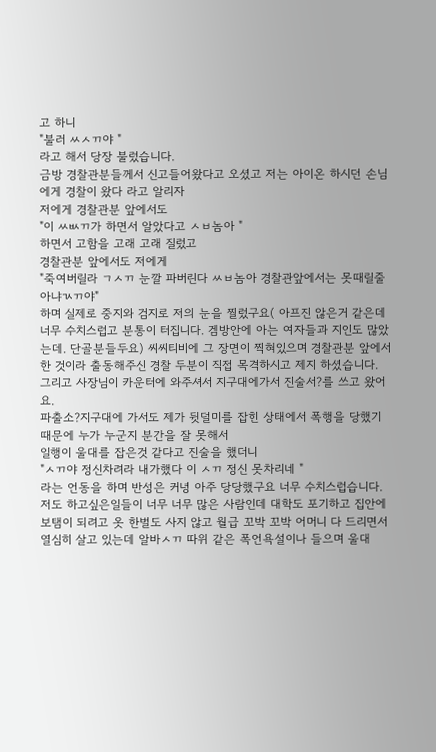고 하니
"불러 ㅆㅅㄲ야 "
라고 해서 당장 불렀습니다.
금방 경찰관분들께서 신고들어왔다고 오셨고 저는 아이온 하시던 손님에게 경찰이 왔다 라고 알리자
저에게 경찰관분 앞에서도
"이 ㅆㅄㄲ가 하면서 알았다고 ㅅㅂ놈아 "
하면서 고함을 고래 고래 질렀고
경찰관분 앞에서도 저에게
"죽여버릴라 ㄱㅅㄲ 눈깔 파버린다 ㅆㅂ놈아 경찰관앞에서는 못때릴줄 아냐ㄳㄲ야"
하며 실제로 중지와 검지로 저의 눈을 찔렀구요( 아프진 않은거 같은데 너무 수치스럽고 분통이 터집니다. 겜방안에 아는 여자들과 지인도 많았는데. 단골분들두요) 씨씨티비에 그 장면이 찍혀있으며 경찰관분 앞에서 한 것이라 출동해주신 경찰 두분이 직접 목격하시고 제지 하셨습니다.
그리고 사장님이 카운터에 와주셔서 지구대에가서 진술서?를 쓰고 왔어요.
파출소?지구대에 가서도 제가 뒷덜미를 잡힌 상태에서 폭행을 당했기 때문에 누가 누군지 분간을 잘 못해서
일행이 울대를 잡은것 같다고 진술을 했더니
"ㅅㄲ야 정신차려라 내가했다 이 ㅅㄲ 정신 못차리네 "
라는 언동을 하며 반성은 커녕 아주 당당했구요 너무 수치스럽습니다. 저도 하고싶은일들이 너무 너무 많은 사람인데 대학도 포기하고 집안에 보탬이 되려고 옷 한벌도 사지 않고 월급 꼬박 꼬박 어머니 다 드리면서 열심히 살고 있는데 알바ㅅㄲ 따위 같은 폭언욕설이나 들으며 울대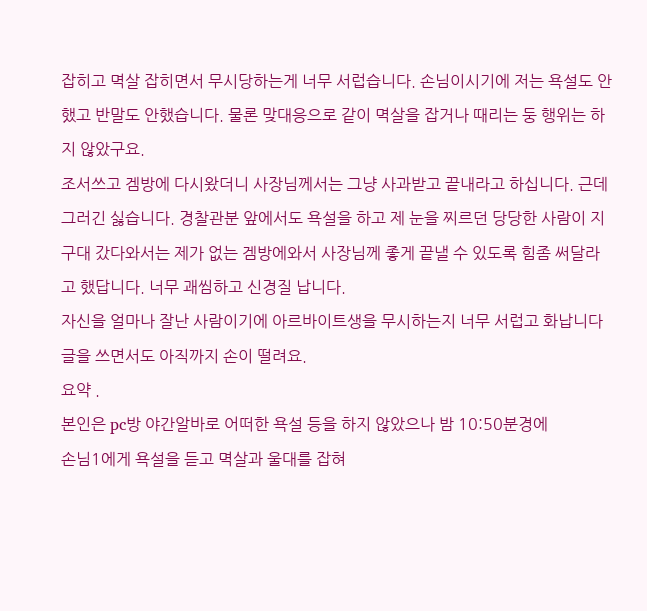잡히고 멱살 잡히면서 무시당하는게 너무 서럽습니다. 손님이시기에 저는 욕설도 안했고 반말도 안했습니다. 물론 맞대응으로 같이 멱살을 잡거나 때리는 둥 행위는 하지 않았구요.
조서쓰고 겜방에 다시왔더니 사장님께서는 그냥 사과받고 끝내라고 하십니다. 근데 그러긴 싫습니다. 경찰관분 앞에서도 욕설을 하고 제 눈을 찌르던 당당한 사람이 지구대 갔다와서는 제가 없는 겜방에와서 사장님께 좋게 끝낼 수 있도록 힘좀 써달라고 했답니다. 너무 괘씸하고 신경질 납니다.
자신을 얼마나 잘난 사람이기에 아르바이트생을 무시하는지 너무 서럽고 화납니다
글을 쓰면서도 아직까지 손이 떨려요.
요약 .
본인은 pc방 야간알바로 어떠한 욕설 등을 하지 않았으나 밤 10:50분경에
손님1에게 욕설을 듣고 멱살과 울대를 잡혀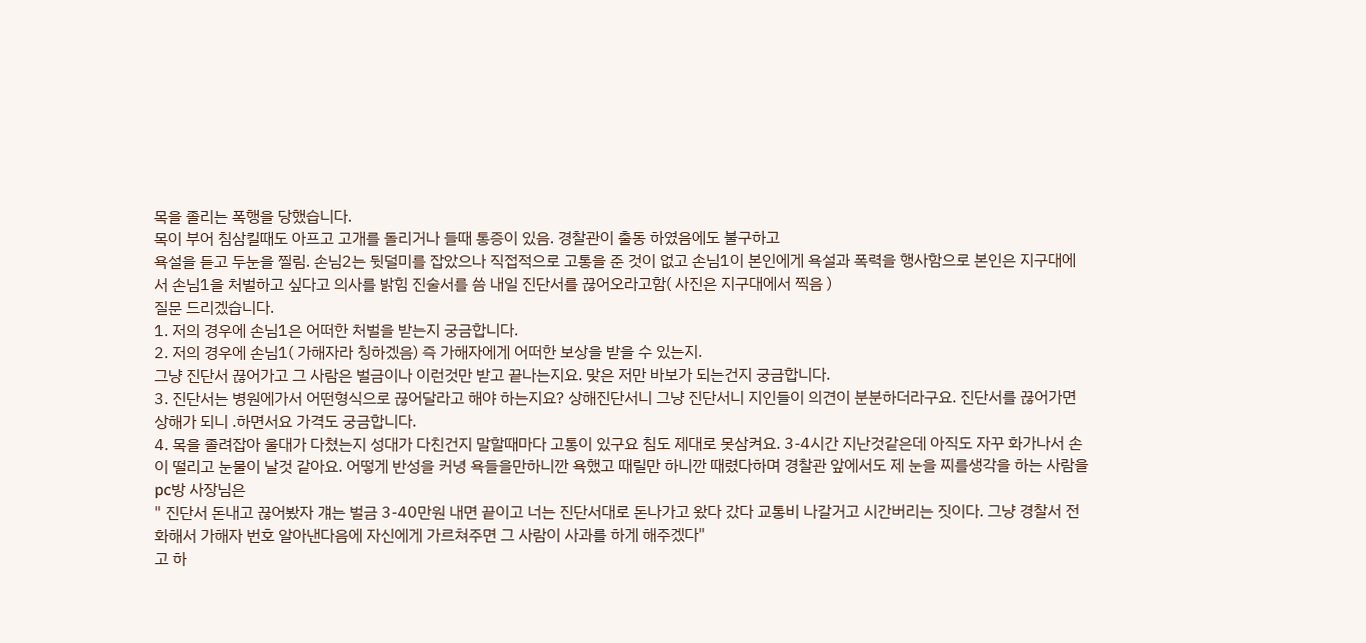목을 졸리는 폭행을 당했습니다.
목이 부어 침삼킬때도 아프고 고개를 돌리거나 들때 통증이 있음. 경찰관이 출동 하였음에도 불구하고
욕설을 듣고 두눈을 찔림. 손님2는 뒷덜미를 잡았으나 직접적으로 고통을 준 것이 없고 손님1이 본인에게 욕설과 폭력을 행사함으로 본인은 지구대에서 손님1을 처벌하고 싶다고 의사를 밝힘 진술서를 씀 내일 진단서를 끊어오라고함( 사진은 지구대에서 찍음 )
질문 드리겠습니다.
1. 저의 경우에 손님1은 어떠한 처벌을 받는지 궁금합니다.
2. 저의 경우에 손님1( 가해자라 칭하겠음) 즉 가해자에게 어떠한 보상을 받을 수 있는지.
그냥 진단서 끊어가고 그 사람은 벌금이나 이런것만 받고 끝나는지요. 맞은 저만 바보가 되는건지 궁금합니다.
3. 진단서는 병원에가서 어떤형식으로 끊어달라고 해야 하는지요? 상해진단서니 그냥 진단서니 지인들이 의견이 분분하더라구요. 진단서를 끊어가면 상해가 되니 .하면서요 가격도 궁금합니다.
4. 목을 졸려잡아 울대가 다쳤는지 성대가 다친건지 말할때마다 고통이 있구요 침도 제대로 못삼켜요. 3-4시간 지난것같은데 아직도 자꾸 화가나서 손이 떨리고 눈물이 날것 같아요. 어떻게 반성을 커녕 욕들을만하니깐 욕했고 때릴만 하니깐 때렸다하며 경찰관 앞에서도 제 눈을 찌를생각을 하는 사람을 pc방 사장님은
" 진단서 돈내고 끊어봤자 걔는 벌금 3-40만원 내면 끝이고 너는 진단서대로 돈나가고 왔다 갔다 교통비 나갈거고 시간버리는 짓이다. 그냥 경찰서 전화해서 가해자 번호 알아낸다음에 자신에게 가르쳐주면 그 사람이 사과를 하게 해주겠다"
고 하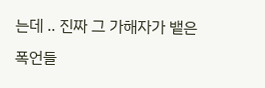는데 .. 진짜 그 가해자가 뱉은 폭언들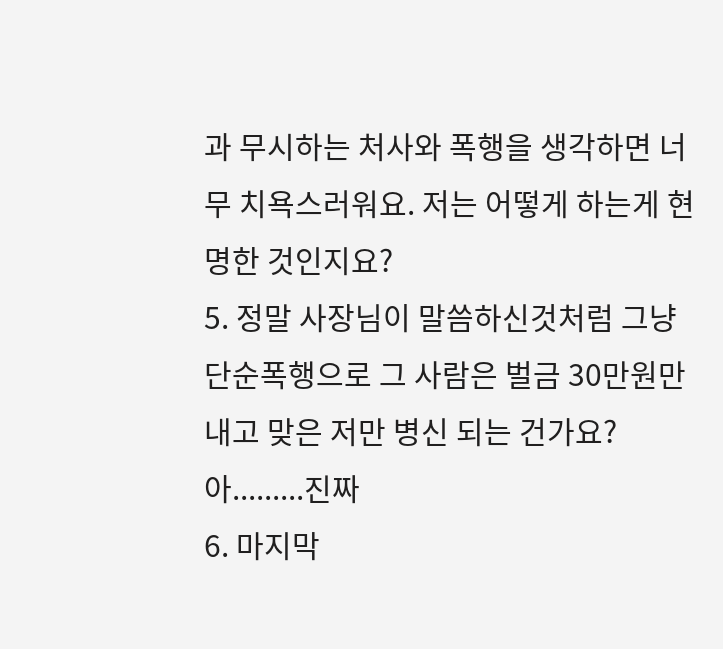과 무시하는 처사와 폭행을 생각하면 너무 치욕스러워요. 저는 어떻게 하는게 현명한 것인지요?
5. 정말 사장님이 말씀하신것처럼 그냥 단순폭행으로 그 사람은 벌금 30만원만 내고 맞은 저만 병신 되는 건가요? 아.........진짜
6. 마지막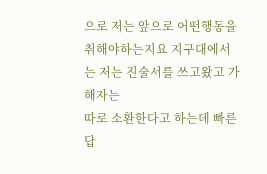으로 저는 앞으로 어떤행동을 취해야하는지요 지구대에서는 저는 진술서를 쓰고왔고 가해자는
따로 소환한다고 하는데 빠른 답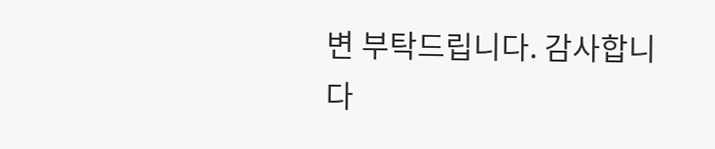변 부탁드립니다. 감사합니다